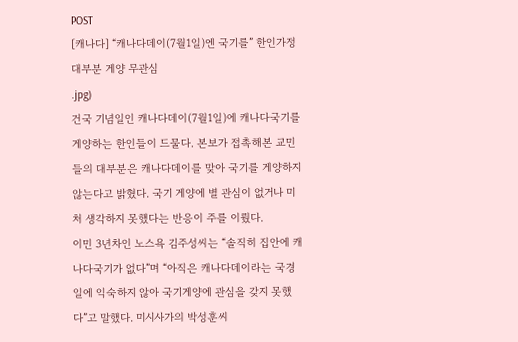POST
[캐나다] “캐나다데이(7월1일)엔 국기를” 한인가정 대부분 게양 무관심
.jpg)
건국 기념일인 캐나다데이(7월1일)에 캐나다국기를 게양하는 한인들이 드물다. 본보가 접촉해본 교민들의 대부분은 캐나다데이를 맞아 국기를 게양하지 않는다고 밝혔다. 국기 게양에 별 관심이 없거나 미처 생각하지 못했다는 반응이 주를 이뤘다.
이민 3년차인 노스욕 김주성씨는 “솔직히 집안에 캐나다국기가 없다”며 “아직은 캐나다데이라는 국경일에 익숙하지 않아 국기게양에 관심을 갖지 못했다”고 말했다. 미시사가의 박성훈씨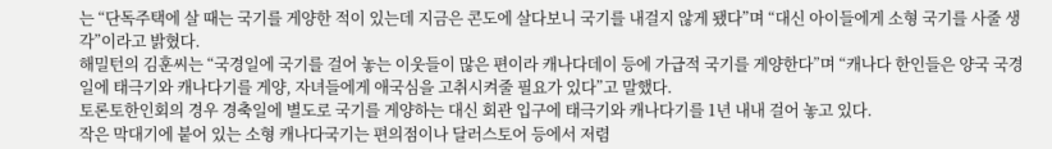는 “단독주택에 살 때는 국기를 게양한 적이 있는데 지금은 콘도에 살다보니 국기를 내걸지 않게 됐다”며 “대신 아이들에게 소형 국기를 사줄 생각”이라고 밝혔다.
해밀턴의 김훈씨는 “국경일에 국기를 걸어 놓는 이웃들이 많은 편이라 캐나다데이 등에 가급적 국기를 게양한다”며 “캐나다 한인들은 양국 국경일에 태극기와 캐나다기를 게양, 자녀들에게 애국심을 고취시켜줄 필요가 있다”고 말했다.
토론토한인회의 경우 경축일에 별도로 국기를 게양하는 대신 회관 입구에 태극기와 캐나다기를 1년 내내 걸어 놓고 있다.
작은 막대기에 붙어 있는 소형 캐나다국기는 편의점이나 달러스토어 등에서 저렴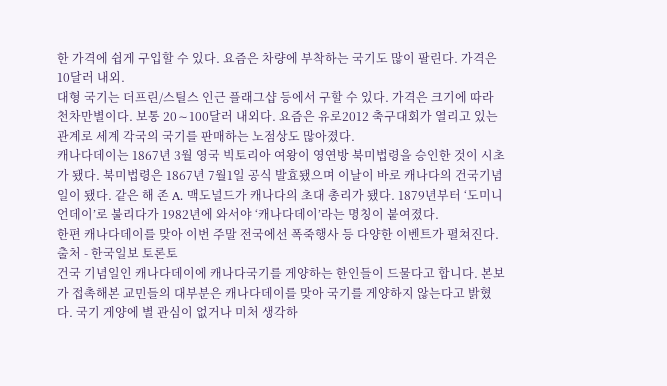한 가격에 쉽게 구입할 수 있다. 요즘은 차량에 부착하는 국기도 많이 팔린다. 가격은 10달러 내외.
대형 국기는 더프린/스틸스 인근 플래그샵 등에서 구할 수 있다. 가격은 크기에 따라 천차만별이다. 보통 20∼100달러 내외다. 요즘은 유로2012 축구대회가 열리고 있는 관계로 세계 각국의 국기를 판매하는 노점상도 많아졌다.
캐나다데이는 1867년 3월 영국 빅토리아 여왕이 영연방 북미법령을 승인한 것이 시초가 됐다. 북미법령은 1867년 7월1일 공식 발효됐으며 이날이 바로 캐나다의 건국기념일이 됐다. 같은 해 존 A. 맥도널드가 캐나다의 초대 총리가 됐다. 1879년부터 ‘도미니언데이’로 불리다가 1982년에 와서야 ‘캐나다데이’라는 명칭이 붙여졌다.
한편 캐나다데이를 맞아 이번 주말 전국에선 폭죽행사 등 다양한 이벤트가 펼쳐진다.
출처 - 한국일보 토론토
건국 기념일인 캐나다데이에 캐나다국기를 게양하는 한인들이 드물다고 합니다. 본보가 접촉해본 교민들의 대부분은 캐나다데이를 맞아 국기를 게양하지 않는다고 밝혔다. 국기 게양에 별 관심이 없거나 미처 생각하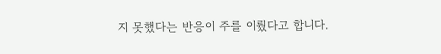지 못했다는 반응이 주를 이뤘다고 합니다.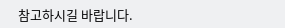참고하시길 바랍니다.